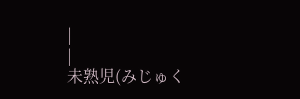|
|
未熟児(みじゅく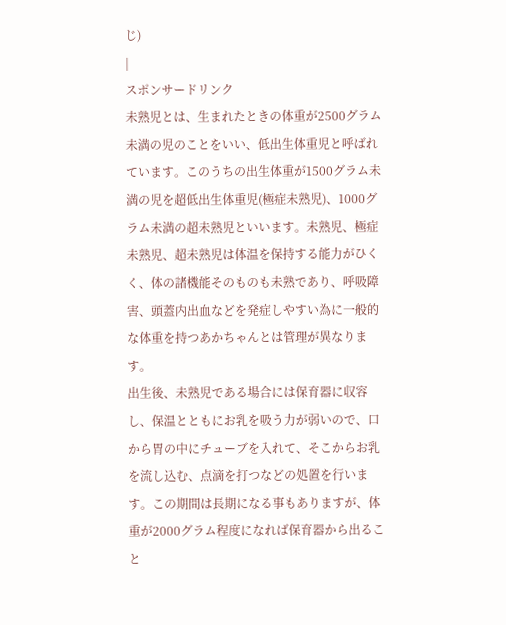じ)
|
スポンサードリンク
未熟児とは、生まれたときの体重が2500グラム未満の児のことをいい、低出生体重児と呼ばれています。このうちの出生体重が1500グラム未満の児を超低出生体重児(極症未熟児)、1000グラム未満の超未熟児といいます。未熟児、極症未熟児、超未熟児は体温を保持する能力がひくく、体の諸機能そのものも未熟であり、呼吸障害、頭蓋内出血などを発症しやすい為に一般的な体重を持つあかちゃんとは管理が異なります。
出生後、未熟児である場合には保育器に収容し、保温とともにお乳を吸う力が弱いので、口から胃の中にチューブを入れて、そこからお乳を流し込む、点滴を打つなどの処置を行います。この期間は長期になる事もありますが、体重が2000グラム程度になれば保育器から出ること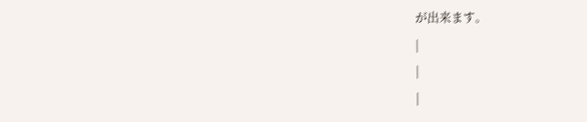が出来ます。
|
|
|